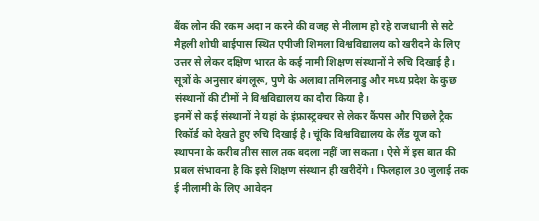बैंक लोन की रकम अदा न करने की वजह से नीलाम हो रहे राजधानी से सटे मैहली शोघी बाईपास स्थित एपीजी शिमला विश्वविद्यालय को खरीदने के लिए उत्तर से लेकर दक्षिण भारत के कई नामी शिक्षण संस्थानों ने रुचि दिखाई है। सूत्रों के अनुसार बंगलूरू, पुणे के अलावा तमिलनाडु और मध्य प्रदेश के कुछ संस्थानों की टीमों ने विश्वविद्यालय का दौरा किया है।
इनमें से कई संस्थानों ने यहां के इंफ्रास्ट्रक्चर से लेकर कैंपस और पिछले ट्रैक रिकॉर्ड को देखते हुए रुचि दिखाई है। चूंकि विश्वविद्यालय के लैंड यूज को स्थापना के करीब तीस साल तक बदला नहीं जा सकता। ऐसे में इस बात की प्रबल संभावना है कि इसे शिक्षण संस्थान ही खरीदेंगे। फिलहाल 30 जुलाई तक ई नीलामी के लिए आवेदन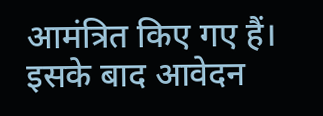आमंत्रित किए गए हैं।
इसके बाद आवेदन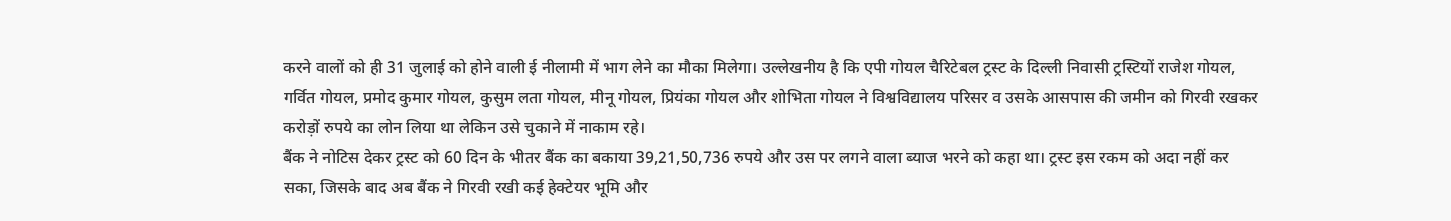करने वालों को ही 31 जुलाई को होने वाली ई नीलामी में भाग लेने का मौका मिलेगा। उल्लेखनीय है कि एपी गोयल चैरिटेबल ट्रस्ट के दिल्ली निवासी ट्रस्टियों राजेश गोयल, गर्वित गोयल, प्रमोद कुमार गोयल, कुसुम लता गोयल, मीनू गोयल, प्रियंका गोयल और शोभिता गोयल ने विश्वविद्यालय परिसर व उसके आसपास की जमीन को गिरवी रखकर करोड़ों रुपये का लोन लिया था लेकिन उसे चुकाने में नाकाम रहे।
बैंक ने नोटिस देकर ट्रस्ट को 60 दिन के भीतर बैंक का बकाया 39,21,50,736 रुपये और उस पर लगने वाला ब्याज भरने को कहा था। ट्रस्ट इस रकम को अदा नहीं कर सका, जिसके बाद अब बैंक ने गिरवी रखी कई हेक्टेयर भूमि और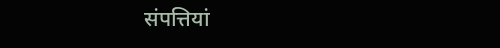संपत्तियां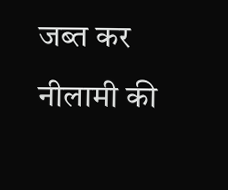जब्त कर नीलामी की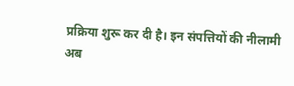प्रक्रिया शुरू कर दी है। इन संपत्तियों की नीलामी अब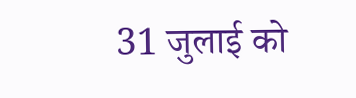31 जुलाई को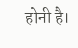होनी है।